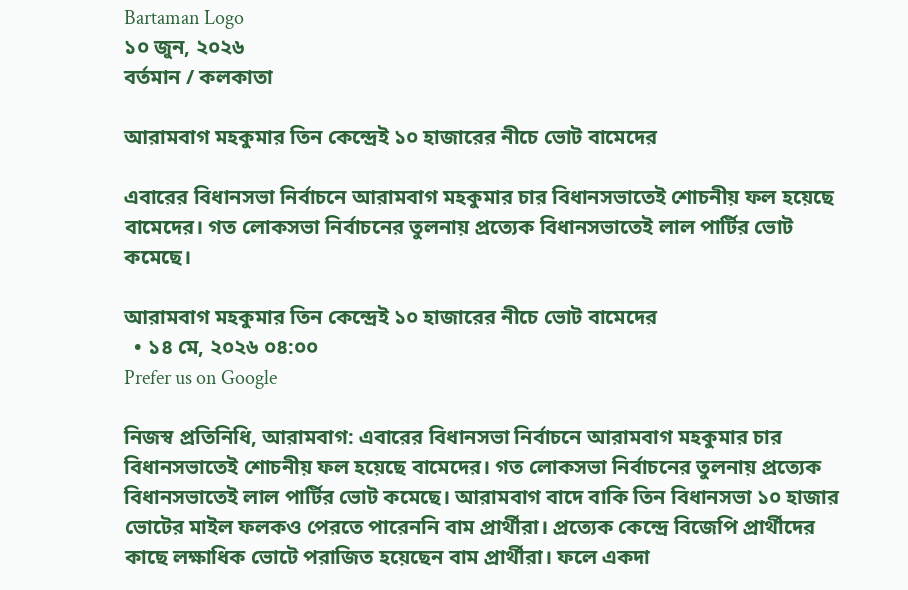Bartaman Logo
১০ জুন, ২০২৬
বর্তমান / কলকাতা

আরামবাগ মহকুমার তিন কেন্দ্রেই ১০ হাজারের নীচে ভোট বামেদের

এবারের বিধানসভা নির্বাচনে আরামবাগ মহকুমার চার বিধানসভাতেই শোচনীয় ফল হয়েছে বামেদের। গত লোকসভা নির্বাচনের তুলনায় প্রত্যেক বিধানসভাতেই লাল পার্টির ভোট কমেছে।

আরামবাগ মহকুমার তিন কেন্দ্রেই ১০ হাজারের নীচে ভোট বামেদের
  • ১৪ মে, ২০২৬ ০৪:০০
Prefer us on Google

নিজস্ব প্রতিনিধি, আরামবাগ: এবারের বিধানসভা নির্বাচনে আরামবাগ মহকুমার চার বিধানসভাতেই শোচনীয় ফল হয়েছে বামেদের। গত লোকসভা নির্বাচনের তুলনায় প্রত্যেক বিধানসভাতেই লাল পার্টির ভোট কমেছে। আরামবাগ বাদে বাকি তিন বিধানসভা ১০ হাজার ভোটের মাইল ফলকও পেরতে পারেননি বাম প্রার্থীরা। প্রত্যেক কেন্দ্রে বিজেপি প্রার্থীদের কাছে লক্ষাধিক ভোটে পরাজিত হয়েছেন বাম প্রার্থীরা। ফলে একদা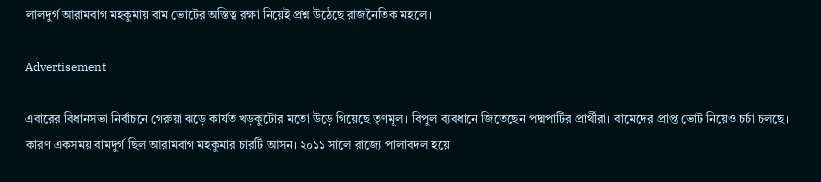লালদুর্গ আরামবাগ মহকুমায় বাম ভোটের অস্তিত্ব রক্ষা নিয়েই প্রশ্ন উঠেছে রাজনৈতিক মহলে।

Advertisement

এবারের বিধানসভা নির্বাচনে গেরুয়া ঝড়ে কার্যত খড়কুটোর মতো উড়ে গিয়েছে তৃণমূল। বিপুল ব্যবধানে জিতেছেন পদ্মপার্টির প্রার্থীরা। বামেদের প্রাপ্ত ভোট নিয়েও চর্চা চলছে। কারণ একসময় বামদুর্গ ছিল আরামবাগ মহকুমার চারটি আসন। ২০১১ সালে রাজ্যে পালাবদল হয়ে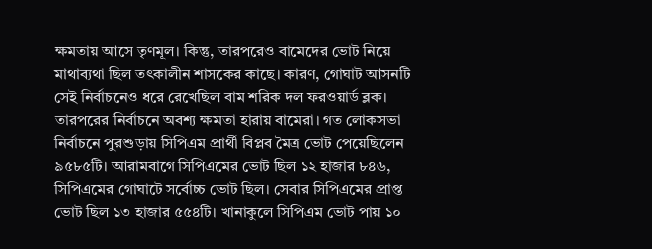ক্ষমতায় আসে তৃণমূল। কিন্তু, তারপরেও বামেদের ভোট নিয়ে মাথাব্যথা ছিল তৎকালীন শাসকের কাছে। কারণ, গোঘাট আসনটি সেই নির্বাচনেও ধরে রেখেছিল বাম শরিক দল ফরওয়ার্ড ব্লক। তারপরের নির্বাচনে অবশ্য ক্ষমতা হারায় বামেরা। গত লোকসভা নির্বাচনে পুরশুড়ায় সিপিএম প্রার্থী বিপ্লব মৈত্র ভোট পেয়েছিলেন ৯৫৮৫টি। আরামবাগে সিপিএমের ভোট ছিল ১২ হাজার ৮৪৬, সিপিএমের গোঘাটে সর্বোচ্চ ভোট ছিল। সেবার সিপিএমের প্রাপ্ত ভোট ছিল ১৩ হাজার ৫৫৪টি। খানাকুলে সিপিএম ভোট পায় ১০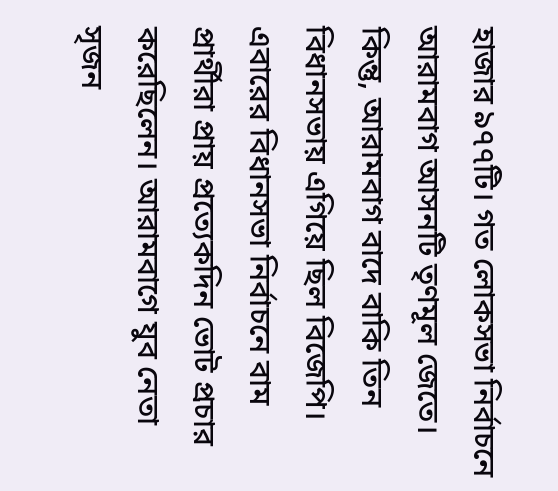হাজার ৯৭৭টি। গত লোকসভা নির্বাচনে আরামবাগ আসনটি তৃণমূল জেতে। কিন্তু, আরামবাগ বাদে বাকি তিন বিধানসভায় এগিয়ে ছিল বিজেপি।
এবারের বিধানসভা নির্বাচনে বাম প্রার্থীরা প্রায় প্রত্যেকদিন ভোট প্রচার করেছিলেন। আরামবাগে যুব নেতা সৃজন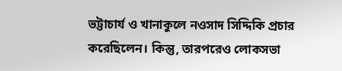ভট্টাচার্য ও খানাকুলে নওসাদ সিদ্দিকি প্রচার করেছিলেন। কিন্তু, তারপরেও লোকসভা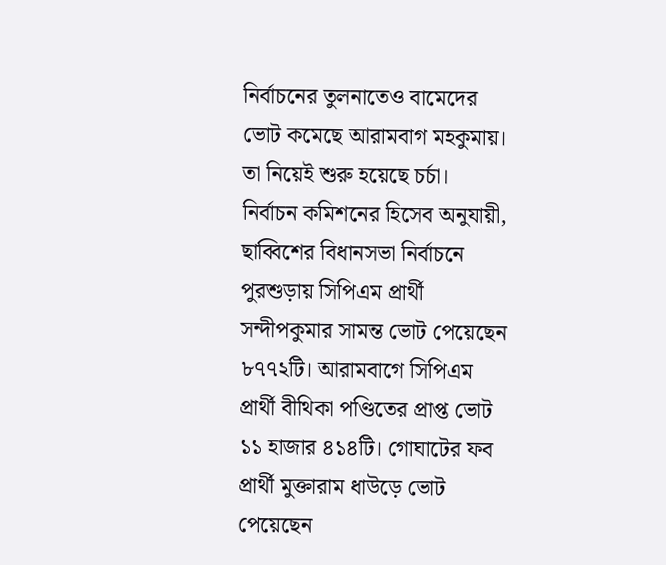নির্বাচনের তুলনাতেও বামেদের ভোট কমেছে আরামবাগ মহকুমায়। তা নিয়েই শুরু হয়েছে চর্চা।
নির্বাচন কমিশনের হিসেব অনুযায়ী, ছাব্বিশের বিধানসভা নির্বাচনে পুরশুড়ায় সিপিএম প্রার্থী সন্দীপকুমার সামন্ত ভোট পেয়েছেন ৮৭৭২টি। আরামবাগে সিপিএম প্রার্থী বীথিকা পণ্ডিতের প্রাপ্ত ভোট ১১ হাজার ৪১৪টি। গোঘাটের ফব প্রার্থী মুক্তারাম ধাউড়ে ভোট পেয়েছেন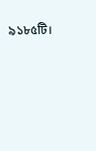৯১৮৫টি।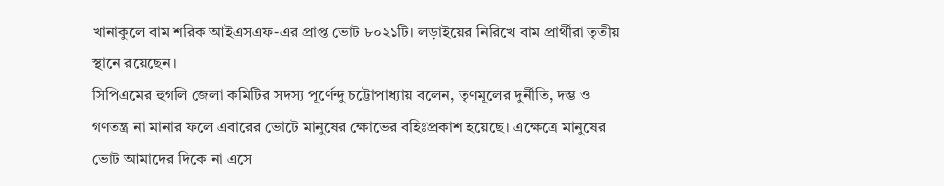খানাকুলে বাম শরিক আইএসএফ-এর প্রাপ্ত ভোট ৮০২১টি। লড়াইয়ের নিরিখে বাম প্রার্থীরা তৃতীয় স্থানে রয়েছেন।
সিপিএমের হুগলি জেলা কমিটির সদস্য পূর্ণেন্দু চট্টোপাধ্যায় বলেন, তৃণমূলের দুর্নীতি, দম্ভ ও গণতন্ত্র না মানার ফলে এবারের ভোটে মানুষের ক্ষোভের বহিঃপ্রকাশ হয়েছে। এক্ষেত্রে মানুষের ভোট আমাদের দিকে না এসে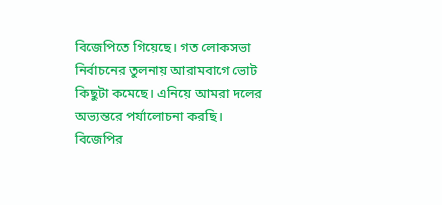বিজেপিতে গিয়েছে। গত লোকসভা নির্বাচনের তুলনায় আরামবাগে ভোট কিছুটা কমেছে। এনিয়ে আমরা দলের অভ্যন্তরে পর্যালোচনা করছি।
বিজেপির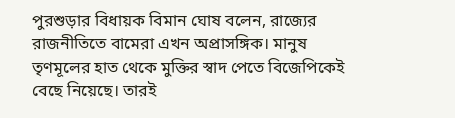পুরশুড়ার বিধায়ক বিমান ঘোষ বলেন, রাজ্যের রাজনীতিতে বামেরা এখন অপ্রাসঙ্গিক। মানুষ তৃণমূলের হাত থেকে মুক্তির স্বাদ পেতে বিজেপিকেই বেছে নিয়েছে। তারই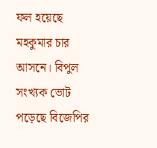ফল হয়েছে মহকুমার চার আসনে। বিপুল সংখ্যক ভোট পড়েছে বিজেপির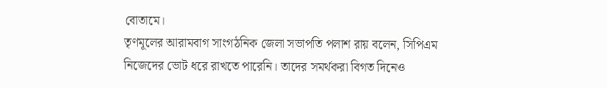বোতামে।
তৃণমূলের আরামবাগ সাংগঠনিক জেলা সভাপতি পলাশ রায় বলেন, সিপিএম নিজেদের ভোট ধরে রাখতে পারেনি। তাদের সমর্থকরা বিগত দিনেও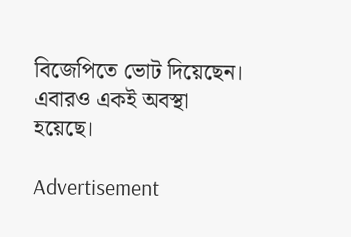বিজেপিতে ভোট দিয়েছেন। এবারও একই অবস্থা হয়েছে।

Advertisement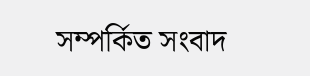সম্পর্কিত সংবাদ